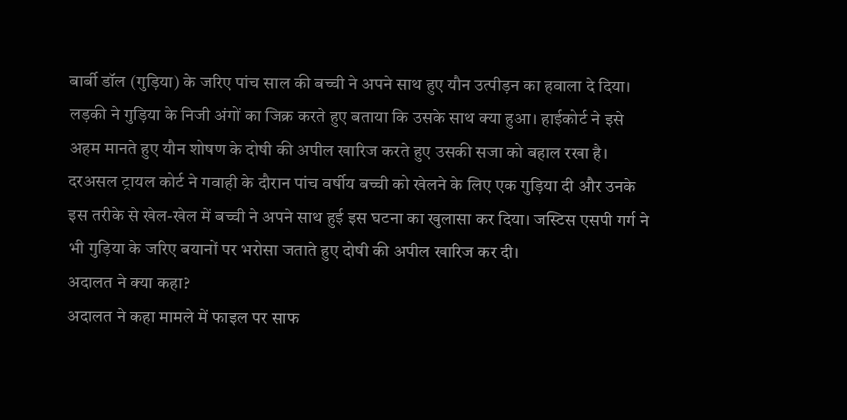बार्बी डॉल (गुड़िया) के जरिए पांच साल की बच्ची ने अपने साथ हुए यौन उत्पीड़न का हवाला दे दिया। लड़की ने गुड़िया के निजी अंगों का जिक्र करते हुए बताया कि उसके साथ क्या हुआ। हाईकोर्ट ने इसे अहम मानते हुए यौन शोषण के दोषी की अपील खारिज करते हुए उसकी सजा को बहाल रखा है।
दरअसल ट्रायल कोर्ट ने गवाही के दौरान पांच वर्षीय बच्ची को खेलने के लिए एक गुड़िया दी और उनके इस तरीके से खेल-खेल में बच्ची ने अपने साथ हुई इस घटना का खुलासा कर दिया। जस्टिस एसपी गर्ग ने भी गुड़िया के जरिए बयानों पर भरोसा जताते हुए दोषी की अपील खारिज कर दी।
अदालत ने क्या कहा?
अदालत ने कहा मामले में फाइल पर साफ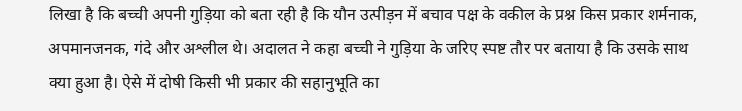लिखा है कि बच्ची अपनी गुड़िया को बता रही है कि यौन उत्पीड़न में बचाव पक्ष के वकील के प्रश्न किस प्रकार शर्मनाक, अपमानजनक, गंदे और अश्लील थे। अदालत ने कहा बच्ची ने गुड़िया के जरिए स्पष्ट तौर पर बताया है कि उसके साथ क्या हुआ है। ऐसे में दोषी किसी भी प्रकार की सहानुभूति का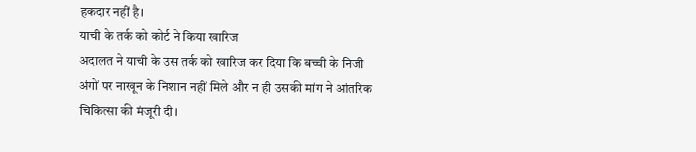हकदार नहीं है।
याची के तर्क को कोर्ट ने किया खारिज
अदालत ने याची के उस तर्क को खारिज कर दिया कि बच्ची के निजी अंगों पर नाखून के निशान नहीं मिले और न ही उसकी मांग ने आंतरिक चिकित्सा की मंजूरी दी।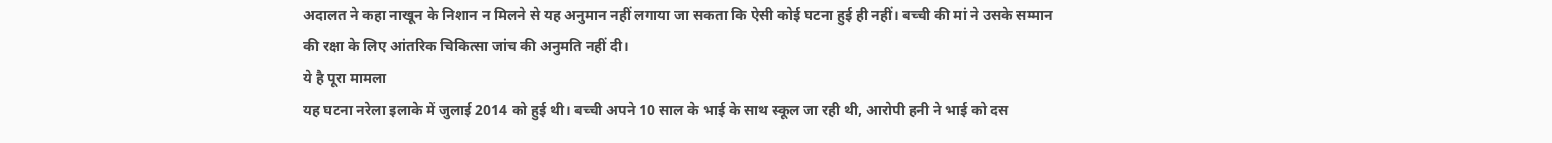अदालत ने कहा नाखून के निशान न मिलने से यह अनुमान नहीं लगाया जा सकता कि ऐसी कोई घटना हुई ही नहीं। बच्ची की मां ने उसके सम्मान की रक्षा के लिए आंतरिक चिकित्सा जांच की अनुमति नहीं दी।
ये है पूरा मामला
यह घटना नरेला इलाके में जुलाई 2014 को हुई थी। बच्ची अपने 10 साल के भाई के साथ स्कूल जा रही थी, आरोपी हनी ने भाई को दस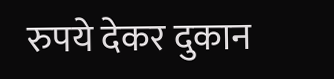रुपये देकर दुकान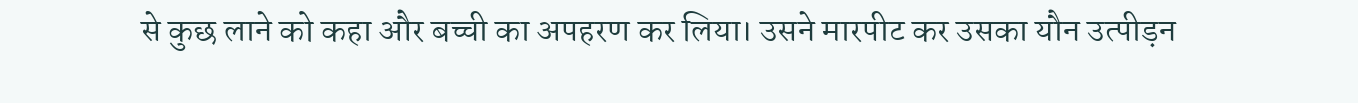से कुछ लाने को कहा और बच्ची का अपहरण कर लिया। उसने मारपीट कर उसका यौन उत्पीड़न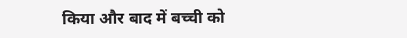किया और बाद में बच्ची को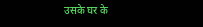उसके घर के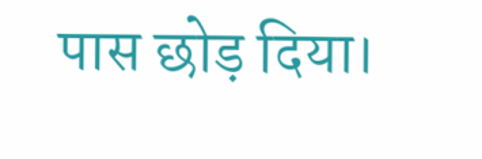पास छोड़ दिया।